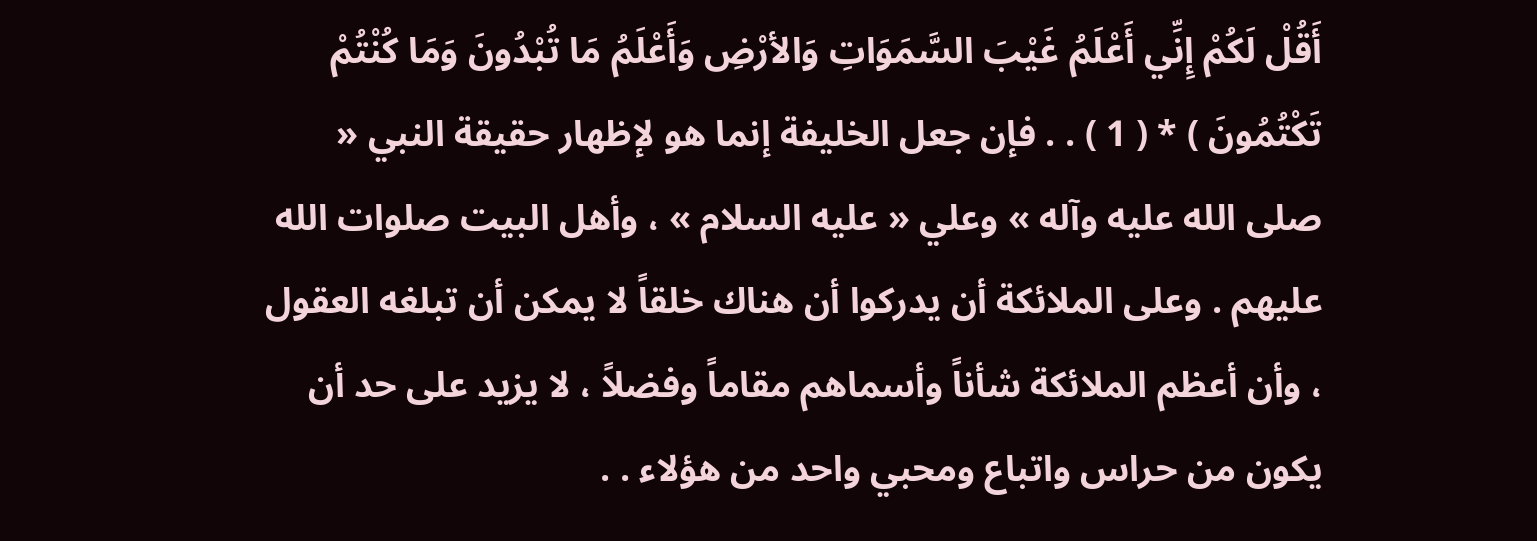أَقُلْ لَكُمْ إِنِّي أَعْلَمُ غَيْبَ السَّمَوَاتِ وَالأرْضِ وَأَعْلَمُ مَا تُبْدُونَ وَمَا كُنْتُمْ تَكْتُمُونَ ) * ( 1 ) . . فإن جعل الخليفة إنما هو لإظهار حقيقة النبي « صلى الله عليه وآله » وعلي « عليه السلام » ، وأهل البيت صلوات الله عليهم . وعلى الملائكة أن يدركوا أن هناك خلقاً لا يمكن أن تبلغه العقول ، وأن أعظم الملائكة شأناً وأسماهم مقاماً وفضلاً ، لا يزيد على حد أن يكون من حراس واتباع ومحبي واحد من هؤلاء . .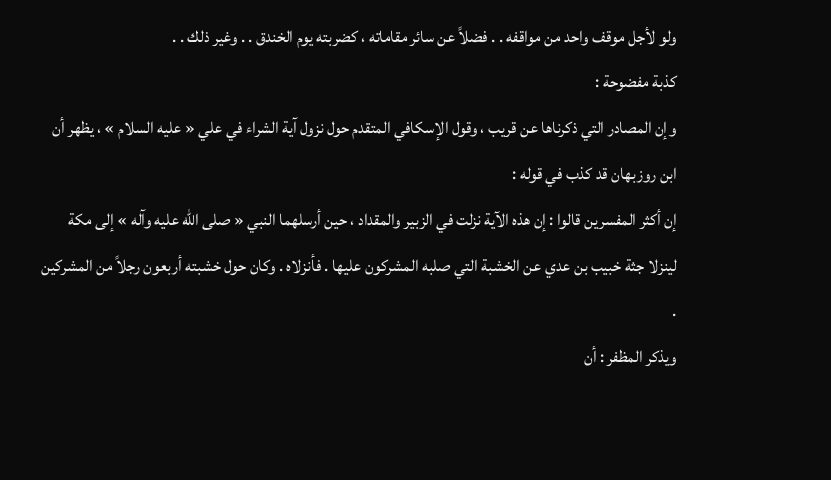ولو لأجل موقف واحد من مواقفه . . فضلاً عن سائر مقاماته ، كضربته يوم الخندق . . وغير ذلك . .
كذبة مفضوحة :
وإن المصادر التي ذكرناها عن قريب ، وقول الإسكافي المتقدم حول نزول آية الشراء في علي « عليه السلام » ، يظهر أن ابن روزبهان قد كذب في قوله :
إن أكثر المفسرين قالوا : إن هذه الآية نزلت في الزبير والمقداد ، حين أرسلهما النبي « صلى الله عليه وآله » إلى مكة لينزلا جثة خبيب بن عدي عن الخشبة التي صلبه المشركون عليها . فأنزلاه . وكان حول خشبته أربعون رجلاً من المشركين .
ويذكر المظفر : أن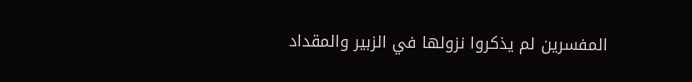المفسرين لم يذكروا نزولها في الزبير والمقداد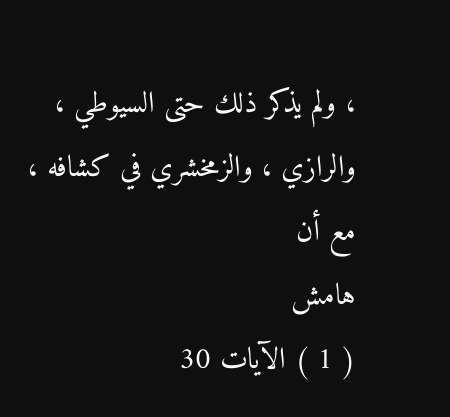، ولم يذكر ذلك حتى السيوطي ، والرازي ، والزمخشري في كشافه ، مع أن
هامش
( 1 ) الآيات 30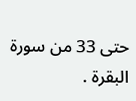حتى 33 من سورة البقرة .